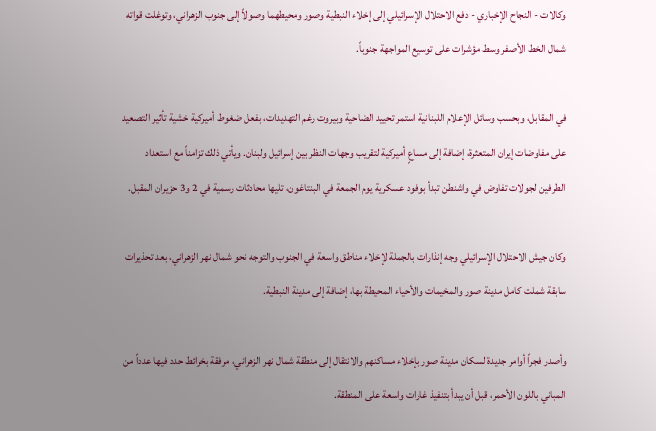وكالات - النجاح الإخباري - دفع الاحتلال الإسرائيلي إلى إخلاء النبطية وصور ومحيطهما وصولاً إلى جنوب الزهراني، وتوغلت قواته شمال الخط الأصفر وسط مؤشرات على توسيع المواجهة جنوباً.

في المقابل، وبحسب وسائل الإعلام اللبنانية استمر تحييد الضاحية وبيروت رغم التهديدات، بفعل ضغوط أميركية خشية تأثير التصعيد على مفاوضات إيران المتعثرة، إضافة إلى مساعٍ أميركية لتقريب وجهات النظر بين إسرائيل ولبنان. ويأتي ذلك تزامناً مع استعداد الطرفين لجولات تفاوض في واشنطن تبدأ بوفود عسكرية يوم الجمعة في البنتاغون، تليها محادثات رسمية في 2 و3 حزيران المقبل.

وكان جيش الاحتلال الإسرائيلي وجه إنذارات بالجملة لإخلاء مناطق واسعة في الجنوب والتوجه نحو شمال نهر الزهراني، بعد تحذيرات سابقة شملت كامل مدينة صور والمخيمات والأحياء المحيطة بها، إضافة إلى مدينة النبطية.

وأصدر فجراً أوامر جديدة لسكان مدينة صور بإخلاء مساكنهم والانتقال إلى منطقة شمال نهر الزهراني، مرفقة بخرائط حدد فيها عدداً من المباني باللون الأحمر، قبل أن يبدأ بتنفيذ غارات واسعة على المنطقة.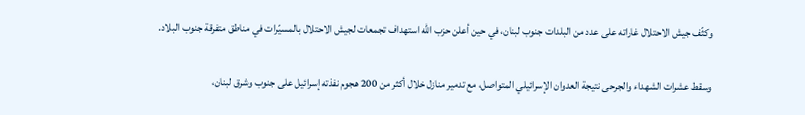وكثّف جيش الاحتلال غاراته على عدد من البلدات جنوب لبنان، في حين أعلن حزب الله استهداف تجمعات لجيش الاحتلال بالمسيّرات في مناطق متفرقة جنوب البلاد.

وسقط عشرات الشهداء والجرحى نتيجة العدوان الإسرائيلي المتواصل، مع تدمير منازل خلال أكثر من 200 هجوم نفذته إسرائيل على جنوب وشرق لبنان،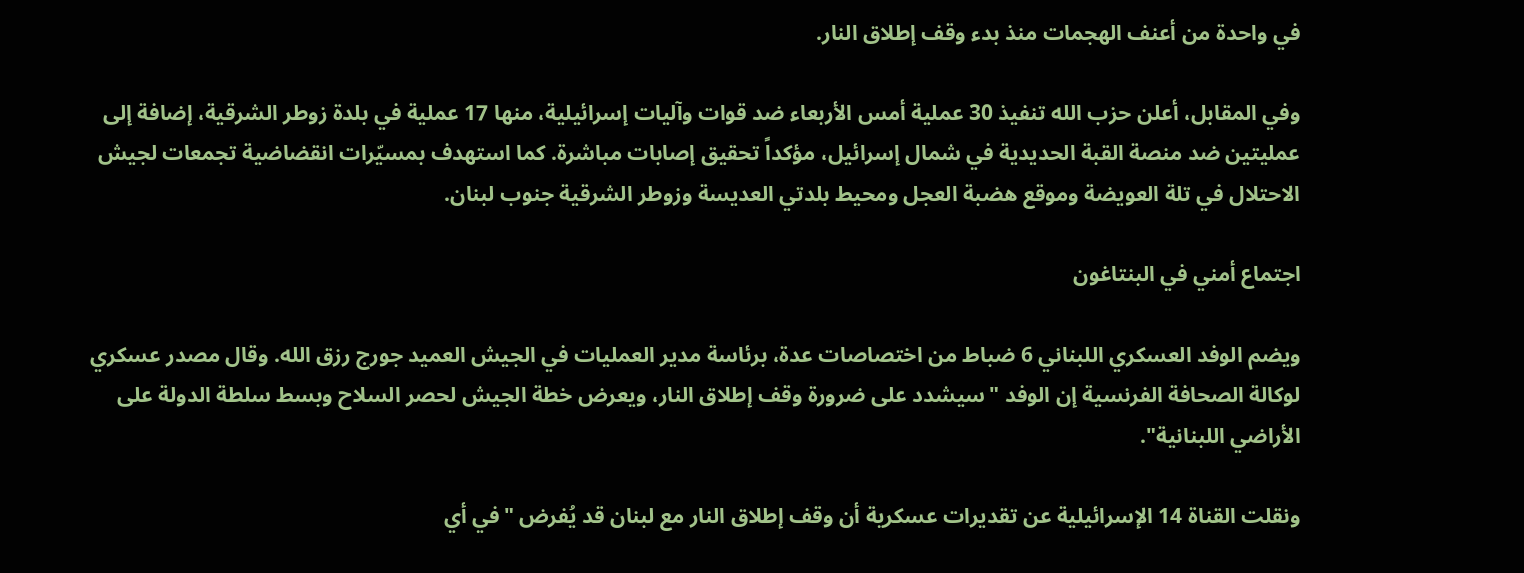في واحدة من أعنف الهجمات منذ بدء وقف إطلاق النار.

وفي المقابل، أعلن حزب الله تنفيذ 30 عملية أمس الأربعاء ضد قوات وآليات إسرائيلية، منها 17 عملية في بلدة زوطر الشرقية، إضافة إلى عمليتين ضد منصة القبة الحديدية في شمال إسرائيل، مؤكداً تحقيق إصابات مباشرة. كما استهدف بمسيّرات انقضاضية تجمعات لجيش الاحتلال في تلة العويضة وموقع هضبة العجل ومحيط بلدتي العديسة وزوطر الشرقية جنوب لبنان.

اجتماع أمني في البنتاغون

ويضم الوفد العسكري اللبناني 6 ضباط من اختصاصات عدة، برئاسة مدير العمليات في الجيش العميد جورج رزق الله. وقال مصدر عسكري لوكالة الصحافة الفرنسية إن الوفد "سيشدد على ضرورة وقف إطلاق النار، ويعرض خطة الجيش لحصر السلاح وبسط سلطة الدولة على الأراضي اللبنانية".

ونقلت القناة 14 الإسرائيلية عن تقديرات عسكرية أن وقف إطلاق النار مع لبنان قد يُفرض "في أي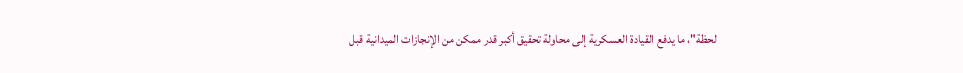لحظة"، ما يدفع القيادة العسكرية إلى محاولة تحقيق أكبر قدر ممكن من الإنجازات الميدانية قبل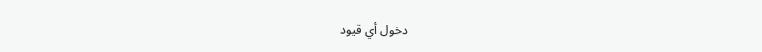دخول أي قيود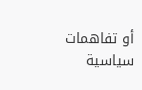أو تفاهمات سياسية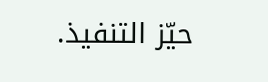حيّز التنفيذ.